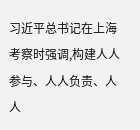习近平总书记在上海考察时强调,构建人人参与、人人负责、人人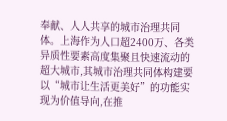奉献、人人共享的城市治理共同体。上海作为人口超2400万、各类异质性要素高度集聚且快速流动的超大城市,其城市治理共同体构建要以“城市让生活更美好”的功能实现为价值导向,在推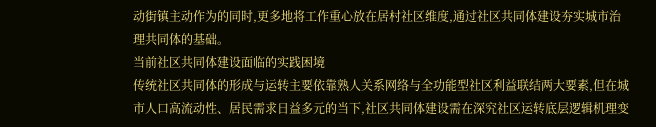动街镇主动作为的同时,更多地将工作重心放在居村社区维度,通过社区共同体建设夯实城市治理共同体的基础。
当前社区共同体建设面临的实践困境
传统社区共同体的形成与运转主要依靠熟人关系网络与全功能型社区利益联结两大要素,但在城市人口高流动性、居民需求日益多元的当下,社区共同体建设需在深究社区运转底层逻辑机理变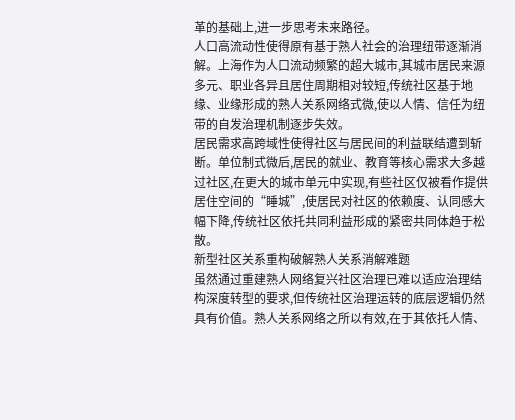革的基础上,进一步思考未来路径。
人口高流动性使得原有基于熟人社会的治理纽带逐渐消解。上海作为人口流动频繁的超大城市,其城市居民来源多元、职业各异且居住周期相对较短,传统社区基于地缘、业缘形成的熟人关系网络式微,使以人情、信任为纽带的自发治理机制逐步失效。
居民需求高跨域性使得社区与居民间的利益联结遭到斩断。单位制式微后,居民的就业、教育等核心需求大多越过社区,在更大的城市单元中实现,有些社区仅被看作提供居住空间的“睡城”,使居民对社区的依赖度、认同感大幅下降,传统社区依托共同利益形成的紧密共同体趋于松散。
新型社区关系重构破解熟人关系消解难题
虽然通过重建熟人网络复兴社区治理已难以适应治理结构深度转型的要求,但传统社区治理运转的底层逻辑仍然具有价值。熟人关系网络之所以有效,在于其依托人情、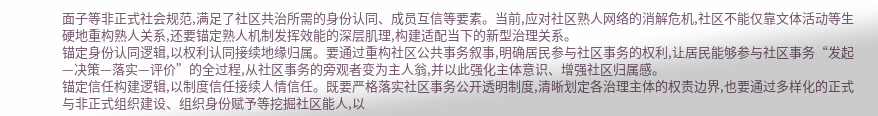面子等非正式社会规范,满足了社区共治所需的身份认同、成员互信等要素。当前,应对社区熟人网络的消解危机,社区不能仅靠文体活动等生硬地重构熟人关系,还要锚定熟人机制发挥效能的深层肌理,构建适配当下的新型治理关系。
锚定身份认同逻辑,以权利认同接续地缘归属。要通过重构社区公共事务叙事,明确居民参与社区事务的权利,让居民能够参与社区事务“发起—决策—落实—评价”的全过程,从社区事务的旁观者变为主人翁,并以此强化主体意识、增强社区归属感。
锚定信任构建逻辑,以制度信任接续人情信任。既要严格落实社区事务公开透明制度,清晰划定各治理主体的权责边界,也要通过多样化的正式与非正式组织建设、组织身份赋予等挖掘社区能人,以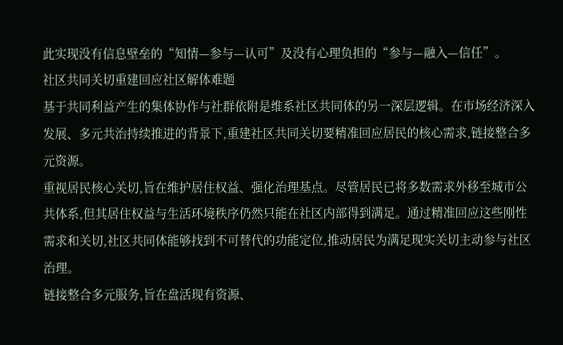此实现没有信息壁垒的“知情—参与—认可”及没有心理负担的“参与—融入—信任”。
社区共同关切重建回应社区解体难题
基于共同利益产生的集体协作与社群依附是维系社区共同体的另一深层逻辑。在市场经济深入发展、多元共治持续推进的背景下,重建社区共同关切要精准回应居民的核心需求,链接整合多元资源。
重视居民核心关切,旨在维护居住权益、强化治理基点。尽管居民已将多数需求外移至城市公共体系,但其居住权益与生活环境秩序仍然只能在社区内部得到满足。通过精准回应这些刚性需求和关切,社区共同体能够找到不可替代的功能定位,推动居民为满足现实关切主动参与社区治理。
链接整合多元服务,旨在盘活现有资源、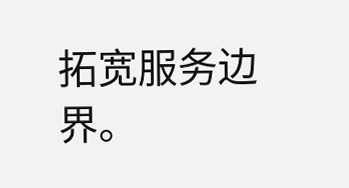拓宽服务边界。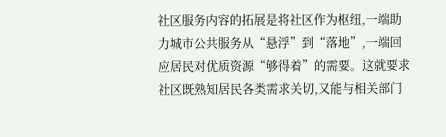社区服务内容的拓展是将社区作为枢纽,一端助力城市公共服务从“悬浮”到“落地”,一端回应居民对优质资源“够得着”的需要。这就要求社区既熟知居民各类需求关切,又能与相关部门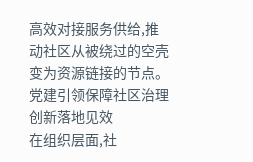高效对接服务供给,推动社区从被绕过的空壳变为资源链接的节点。
党建引领保障社区治理创新落地见效
在组织层面,社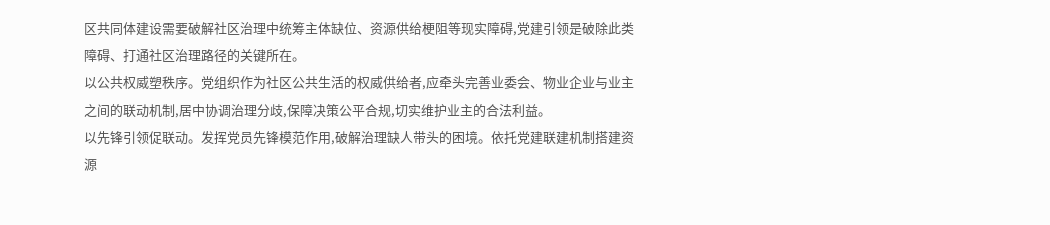区共同体建设需要破解社区治理中统筹主体缺位、资源供给梗阻等现实障碍,党建引领是破除此类障碍、打通社区治理路径的关键所在。
以公共权威塑秩序。党组织作为社区公共生活的权威供给者,应牵头完善业委会、物业企业与业主之间的联动机制,居中协调治理分歧,保障决策公平合规,切实维护业主的合法利益。
以先锋引领促联动。发挥党员先锋模范作用,破解治理缺人带头的困境。依托党建联建机制搭建资源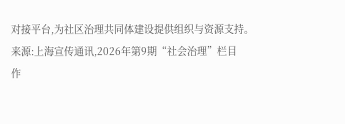对接平台,为社区治理共同体建设提供组织与资源支持。
来源:上海宣传通讯,2026年第9期“社会治理”栏目
作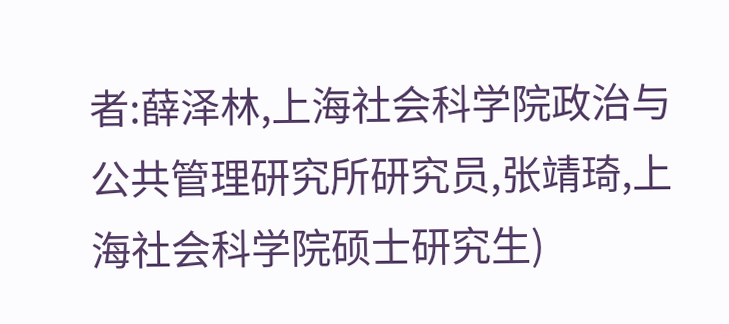者:薛泽林,上海社会科学院政治与公共管理研究所研究员,张靖琦,上海社会科学院硕士研究生)